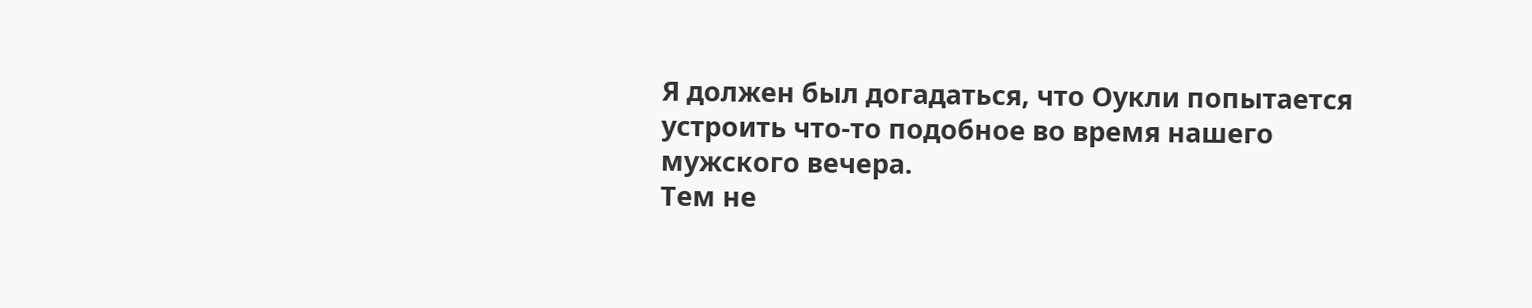Я должен был догадаться, что Оукли попытается устроить что-то подобное во время нашего мужского вечера.
Тем не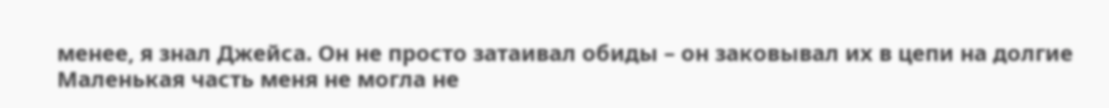менее, я знал Джейса. Он не просто затаивал обиды – он заковывал их в цепи на долгие
Маленькая часть меня не могла не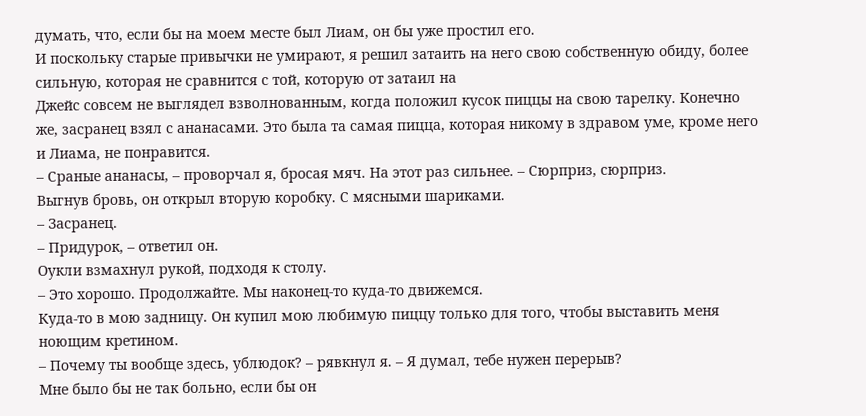думать, что, если бы на моем месте был Лиам, он бы уже простил его.
И поскольку старые привычки не умирают, я решил затаить на него свою собственную обиду, более сильную, которая не сравнится с той, которую от затаил на
Джейс совсем не выглядел взволнованным, когда положил кусок пиццы на свою тарелку. Конечно же, засранец взял с ананасами. Это была та самая пицца, которая никому в здравом уме, кроме него и Лиама, не понравится.
– Сраные ананасы, – проворчал я, бросая мяч. На этот раз сильнее. – Сюрприз, сюрприз.
Выгнув бровь, он открыл вторую коробку. С мясными шариками.
– Засранец.
– Придурок, – ответил он.
Оукли взмахнул рукой, подходя к столу.
– Это хорошо. Продолжайте. Мы наконец-то куда-то движемся.
Куда-то в мою задницу. Он купил мою любимую пиццу только для того, чтобы выставить меня ноющим кретином.
– Почему ты вообще здесь, ублюдок? – рявкнул я. – Я думал, тебе нужен перерыв?
Мне было бы не так больно, если бы он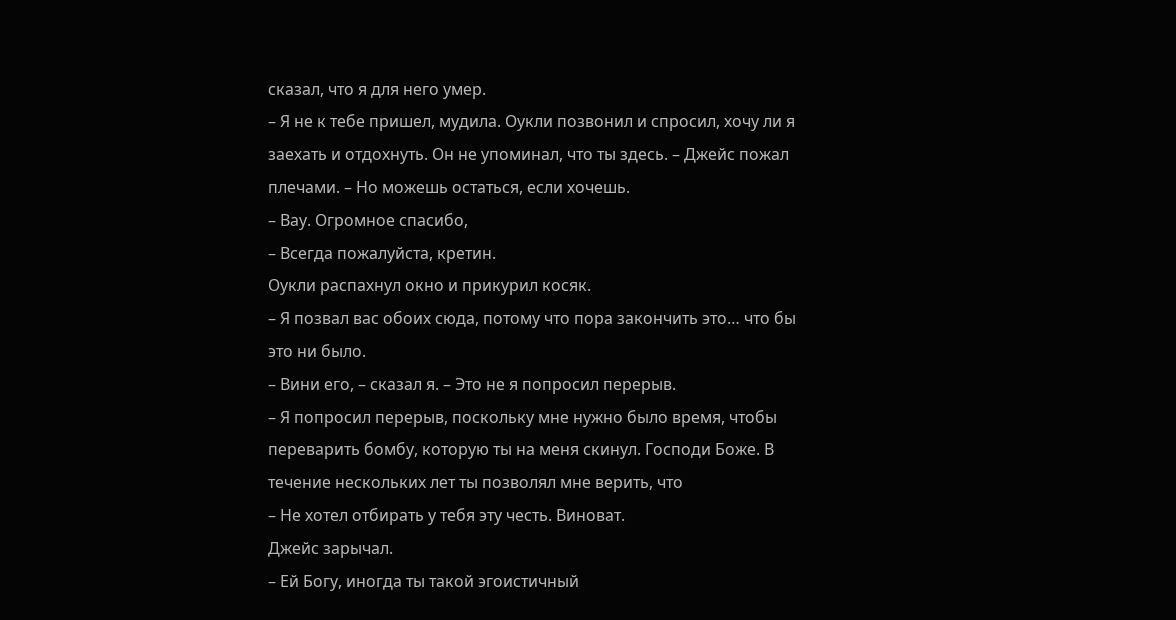сказал, что я для него умер.
– Я не к тебе пришел, мудила. Оукли позвонил и спросил, хочу ли я заехать и отдохнуть. Он не упоминал, что ты здесь. – Джейс пожал плечами. – Но можешь остаться, если хочешь.
– Вау. Огромное спасибо,
– Всегда пожалуйста, кретин.
Оукли распахнул окно и прикурил косяк.
– Я позвал вас обоих сюда, потому что пора закончить это… что бы это ни было.
– Вини его, – сказал я. – Это не я попросил перерыв.
– Я попросил перерыв, поскольку мне нужно было время, чтобы переварить бомбу, которую ты на меня скинул. Господи Боже. В течение нескольких лет ты позволял мне верить, что
– Не хотел отбирать у тебя эту честь. Виноват.
Джейс зарычал.
– Ей Богу, иногда ты такой эгоистичный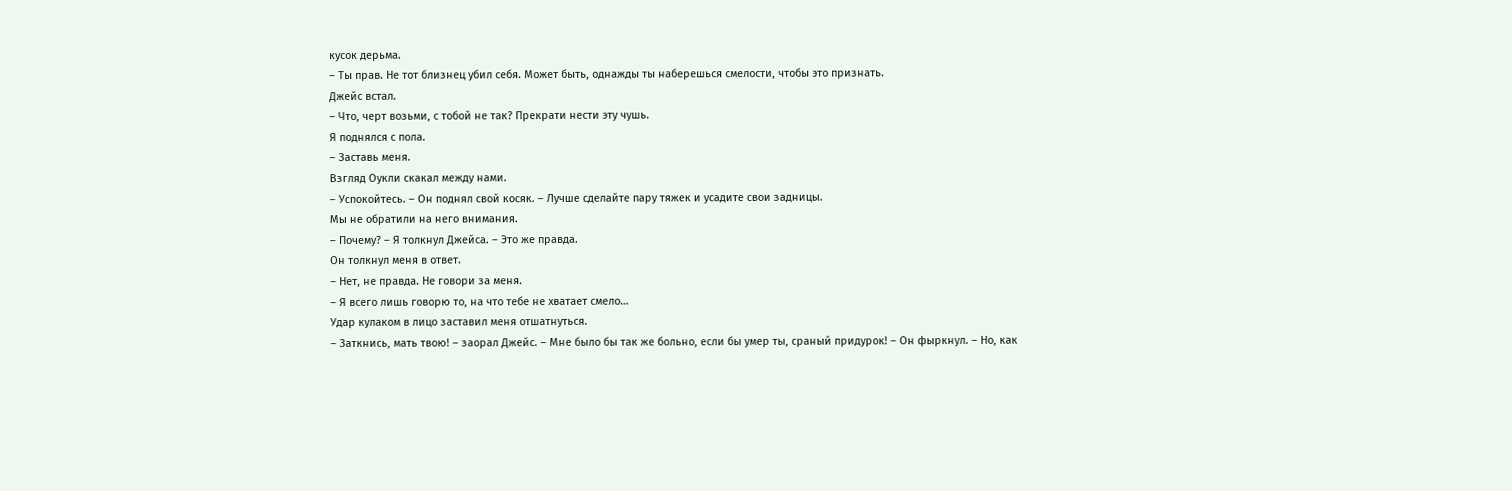кусок дерьма.
– Ты прав. Не тот близнец убил себя. Может быть, однажды ты наберешься смелости, чтобы это признать.
Джейс встал.
– Что, черт возьми, с тобой не так? Прекрати нести эту чушь.
Я поднялся с пола.
– Заставь меня.
Взгляд Оукли скакал между нами.
– Успокойтесь. – Он поднял свой косяк. – Лучше сделайте пару тяжек и усадите свои задницы.
Мы не обратили на него внимания.
– Почему? – Я толкнул Джейса. – Это же правда.
Он толкнул меня в ответ.
– Нет, не правда. Не говори за меня.
– Я всего лишь говорю то, на что тебе не хватает смело…
Удар кулаком в лицо заставил меня отшатнуться.
– Заткнись, мать твою! – заорал Джейс. – Мне было бы так же больно, если бы умер ты, сраный придурок! – Он фыркнул. – Но, как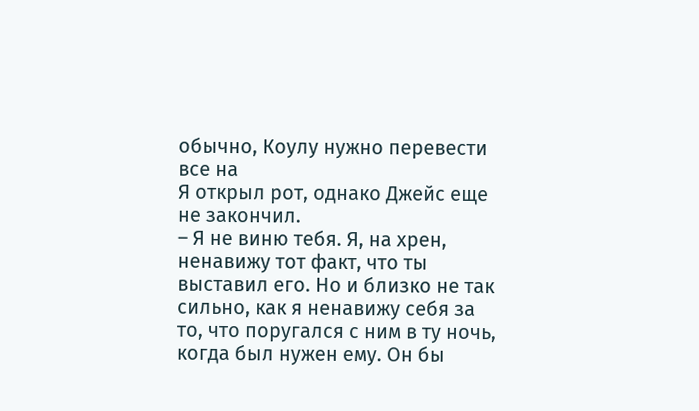обычно, Коулу нужно перевести все на
Я открыл рот, однако Джейс еще не закончил.
– Я не виню тебя. Я, на хрен, ненавижу тот факт, что ты выставил его. Но и близко не так сильно, как я ненавижу себя за то, что поругался с ним в ту ночь, когда был нужен ему. Он бы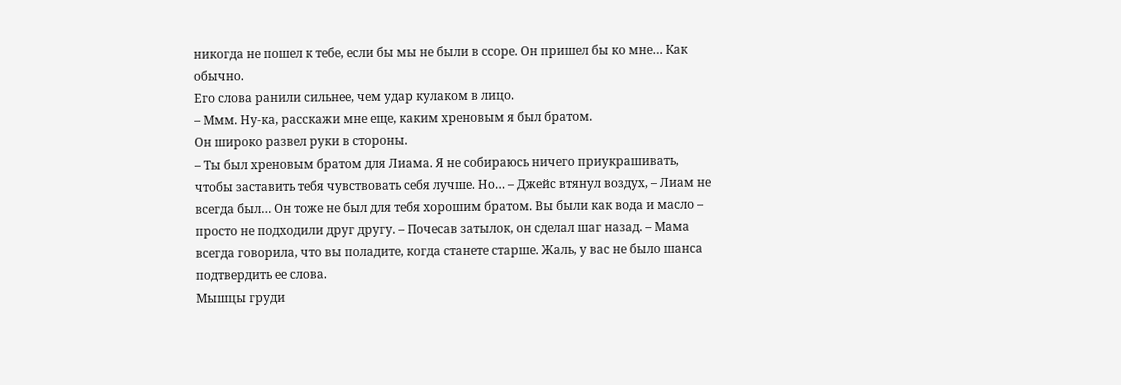никогда не пошел к тебе, если бы мы не были в ссоре. Он пришел бы ко мне… Как обычно.
Его слова ранили сильнее, чем удар кулаком в лицо.
– Ммм. Ну-ка, расскажи мне еще, каким хреновым я был братом.
Он широко развел руки в стороны.
– Ты был хреновым братом для Лиама. Я не собираюсь ничего приукрашивать, чтобы заставить тебя чувствовать себя лучше. Но… – Джейс втянул воздух, – Лиам не всегда был… Он тоже не был для тебя хорошим братом. Вы были как вода и масло – просто не подходили друг другу. – Почесав затылок, он сделал шаг назад. – Мама всегда говорила, что вы поладите, когда станете старше. Жаль, у вас не было шанса подтвердить ее слова.
Мышцы груди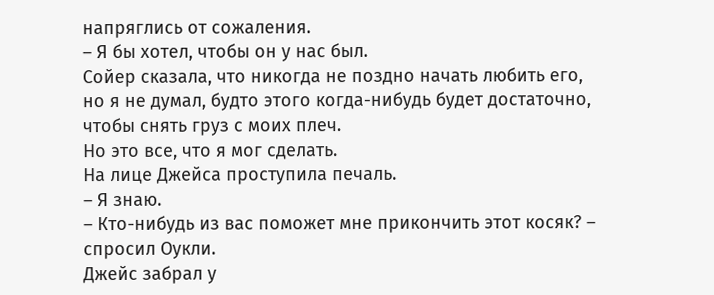напряглись от сожаления.
– Я бы хотел, чтобы он у нас был.
Сойер сказала, что никогда не поздно начать любить его, но я не думал, будто этого когда-нибудь будет достаточно, чтобы снять груз с моих плеч.
Но это все, что я мог сделать.
На лице Джейса проступила печаль.
– Я знаю.
– Кто-нибудь из вас поможет мне прикончить этот косяк? – спросил Оукли.
Джейс забрал у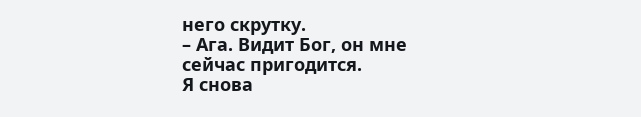него скрутку.
– Ага. Видит Бог, он мне сейчас пригодится.
Я снова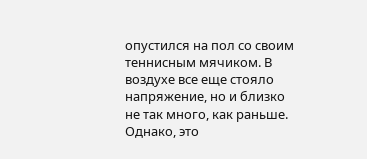опустился на пол со своим теннисным мячиком. В воздухе все еще стояло напряжение, но и близко не так много, как раньше. Однако, это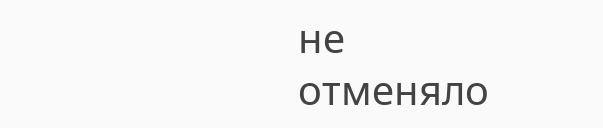не отменяло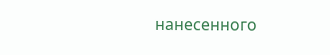нанесенного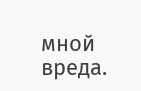мной вреда.